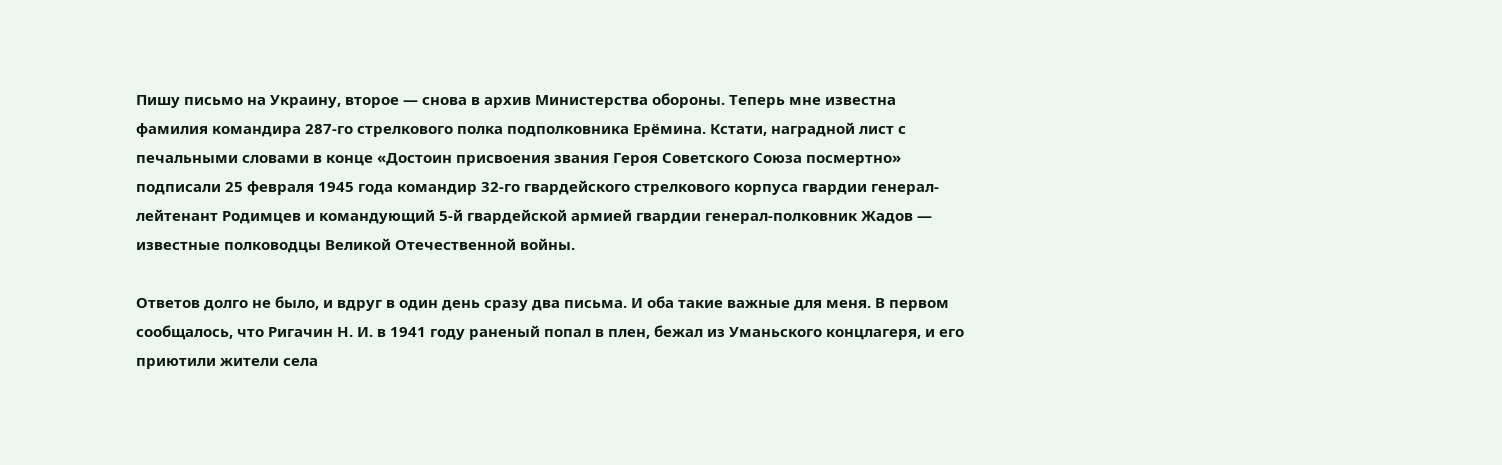Пишу письмо на Украину, второе — снова в архив Министерства обороны. Теперь мне известна фамилия командира 287-го стрелкового полка подполковника Ерёмина. Кстати, наградной лист с печальными словами в конце «Достоин присвоения звания Героя Советского Союза посмертно» подписали 25 февраля 1945 года командир 32-го гвардейского стрелкового корпуса гвардии генерал-лейтенант Родимцев и командующий 5-й гвардейской армией гвардии генерал-полковник Жадов — известные полководцы Великой Отечественной войны.

Ответов долго не было, и вдруг в один день сразу два письма. И оба такие важные для меня. В первом сообщалось, что Ригачин Н. И. в 1941 году раненый попал в плен, бежал из Уманьского концлагеря, и его приютили жители села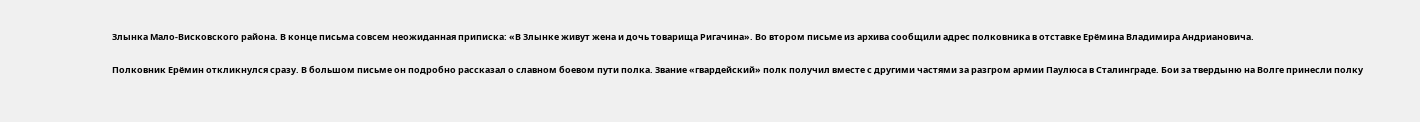Злынка Мало-Висковского района. В конце письма совсем неожиданная приписка: «В Злынке живут жена и дочь товарища Ригачина». Во втором письме из архива сообщили адрес полковника в отставке Ерёмина Владимира Андриановича.

Полковник Ерёмин откликнулся сразу. В большом письме он подробно рассказал о славном боевом пути полка. Звание «гвардейский» полк получил вместе с другими частями за разгром армии Паулюса в Сталинграде. Бои за твердыню на Волге принесли полку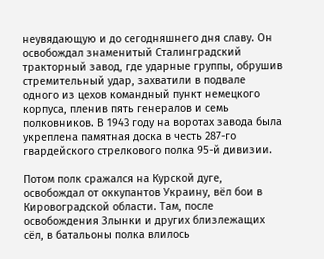неувядающую и до сегодняшнего дня славу. Он освобождал знаменитый Сталинградский тракторный завод, где ударные группы, обрушив стремительный удар, захватили в подвале одного из цехов командный пункт немецкого корпуса, пленив пять генералов и семь полковников. В 1943 году на воротах завода была укреплена памятная доска в честь 287-го гвардейского стрелкового полка 95-й дивизии.

Потом полк сражался на Курской дуге, освобождал от оккупантов Украину, вёл бои в Кировоградской области. Там, после освобождения Злынки и других близлежащих сёл, в батальоны полка влилось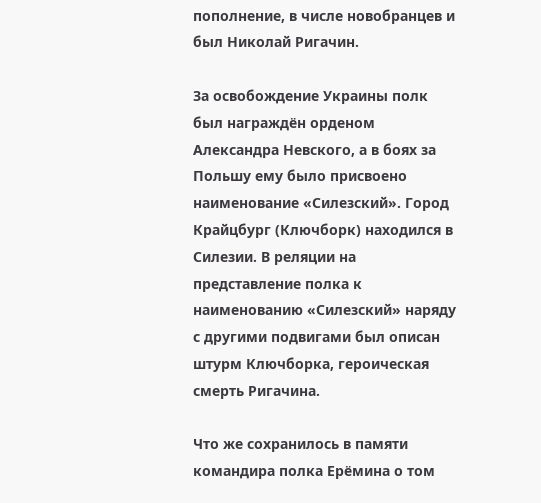пополнение, в числе новобранцев и был Николай Ригачин.

За освобождение Украины полк был награждён орденом Александра Невского, а в боях за Польшу ему было присвоено наименование «Силезский». Город Крайцбург (Ключборк) находился в Силезии. В реляции на представление полка к наименованию «Силезский» наряду с другими подвигами был описан штурм Ключборка, героическая смерть Ригачина.

Что же сохранилось в памяти командира полка Ерёмина о том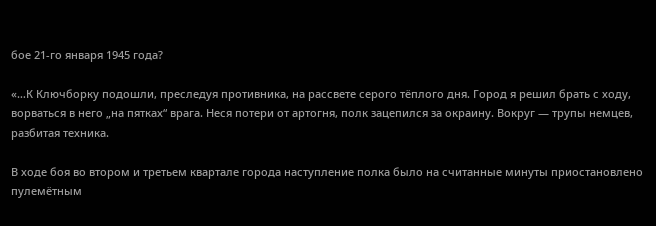бое 21-го января 1945 года?

«…К Ключборку подошли, преследуя противника, на рассвете серого тёплого дня. Город я решил брать с ходу, ворваться в него „на пятках“ врага. Неся потери от артогня, полк зацепился за окраину. Вокруг — трупы немцев, разбитая техника.

В ходе боя во втором и третьем квартале города наступление полка было на считанные минуты приостановлено пулемётным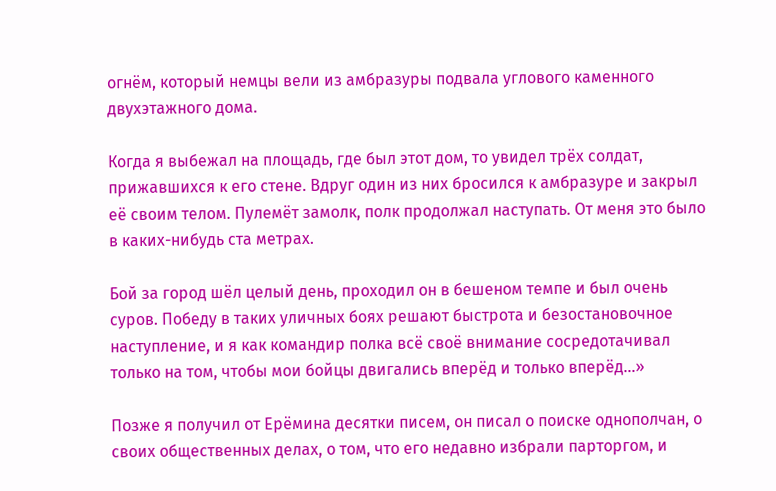огнём, который немцы вели из амбразуры подвала углового каменного двухэтажного дома.

Когда я выбежал на площадь, где был этот дом, то увидел трёх солдат, прижавшихся к его стене. Вдруг один из них бросился к амбразуре и закрыл её своим телом. Пулемёт замолк, полк продолжал наступать. От меня это было в каких-нибудь ста метрах.

Бой за город шёл целый день, проходил он в бешеном темпе и был очень суров. Победу в таких уличных боях решают быстрота и безостановочное наступление, и я как командир полка всё своё внимание сосредотачивал только на том, чтобы мои бойцы двигались вперёд и только вперёд…»

Позже я получил от Ерёмина десятки писем, он писал о поиске однополчан, о своих общественных делах, о том, что его недавно избрали парторгом, и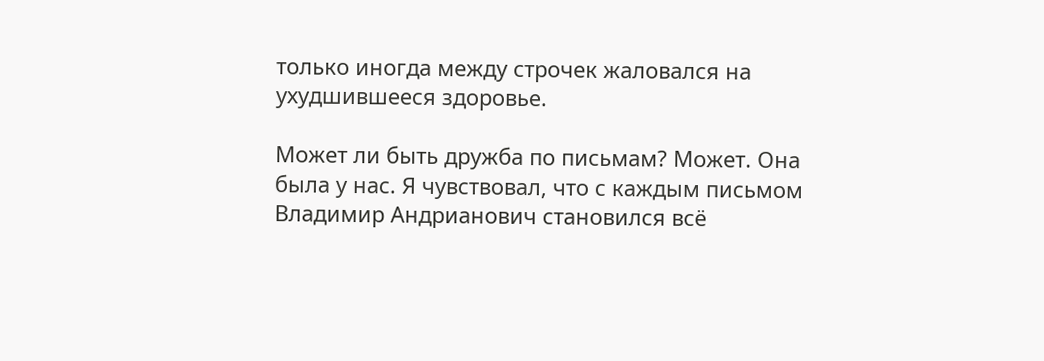только иногда между строчек жаловался на ухудшившееся здоровье.

Может ли быть дружба по письмам? Может. Она была у нас. Я чувствовал, что с каждым письмом Владимир Андрианович становился всё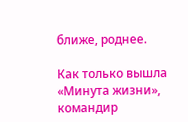ближе, роднее.

Как только вышла «Минута жизни», командир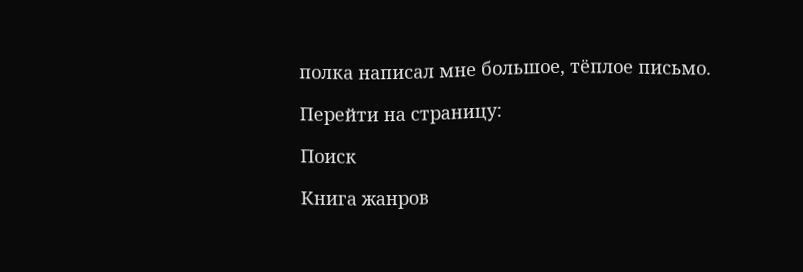полка написал мне большое, тёплое письмо.

Перейти на страницу:

Поиск

Книга жанров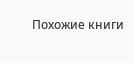Похожие книги